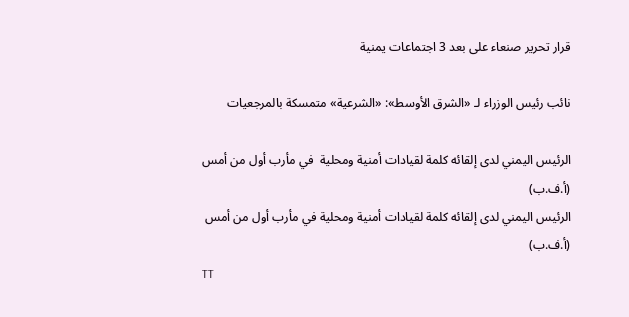قرار تحرير صنعاء على بعد 3 اجتماعات يمنية

نائب رئيس الوزراء لـ «الشرق الأوسط»: «الشرعية» متمسكة بالمرجعيات

الرئيس اليمني لدى إلقائه كلمة لقيادات أمنية ومحلية  في مأرب أول من أمس (أ.ف.ب)
الرئيس اليمني لدى إلقائه كلمة لقيادات أمنية ومحلية في مأرب أول من أمس (أ.ف.ب)
TT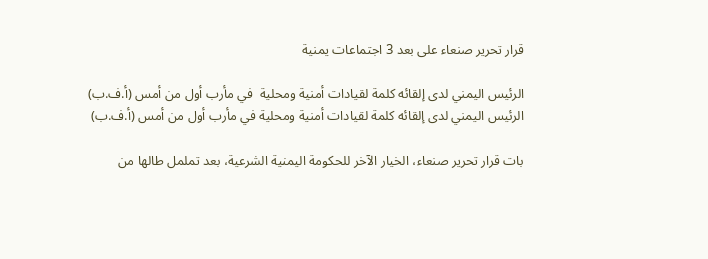قرار تحرير صنعاء على بعد 3 اجتماعات يمنية

الرئيس اليمني لدى إلقائه كلمة لقيادات أمنية ومحلية  في مأرب أول من أمس (أ.ف.ب)
الرئيس اليمني لدى إلقائه كلمة لقيادات أمنية ومحلية في مأرب أول من أمس (أ.ف.ب)

بات قرار تحرير صنعاء، الخيار الآخر للحكومة اليمنية الشرعية، بعد تململ طالها من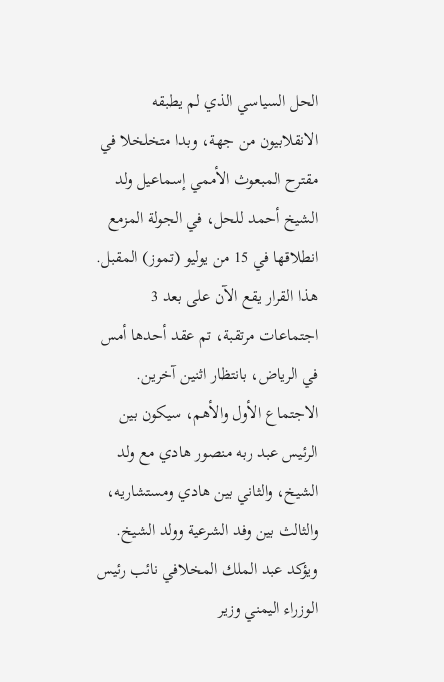الحل السياسي الذي لم يطبقه الانقلابيون من جهة، وبدا متخلخلا في مقترح المبعوث الأممي إسماعيل ولد الشيخ أحمد للحل، في الجولة المزمع انطلاقها في 15 من يوليو (تموز) المقبل.
هذا القرار يقع الآن على بعد 3 اجتماعات مرتقبة، تم عقد أحدها أمس في الرياض، بانتظار اثنين آخرين.
الاجتماع الأول والأهم، سيكون بين الرئيس عبد ربه منصور هادي مع ولد الشيخ، والثاني بين هادي ومستشاريه، والثالث بين وفد الشرعية وولد الشيخ.
ويؤكد عبد الملك المخلافي نائب رئيس الوزراء اليمني وزير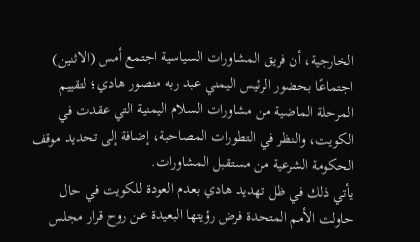الخارجية، أن فريق المشاورات السياسية اجتمع أمس (الاثنين) اجتماعًا بحضور الرئيس اليمني عبد ربه منصور هادي؛ لتقييم المرحلة الماضية من مشاورات السلام اليمنية التي عقدت في الكويت، والنظر في التطورات المصاحبة، إضافة إلى تحديد موقف الحكومة الشرعية من مستقبل المشاورات.
يأتي ذلك في ظل تهديد هادي بعدم العودة للكويت في حال حاولت الأمم المتحدة فرض رؤيتها البعيدة عن روح قرار مجلس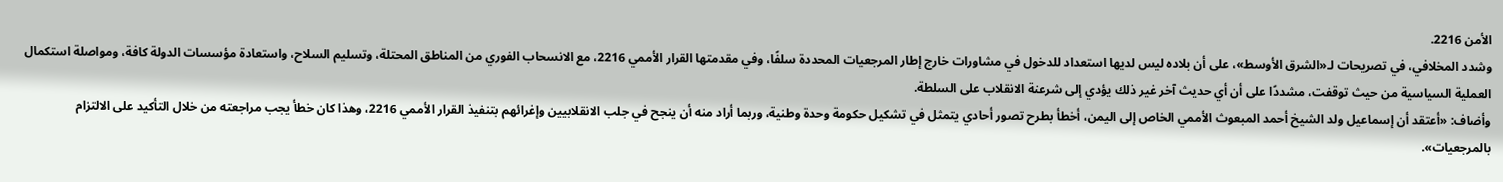الأمن 2216.
وشدد المخلافي، في تصريحات لـ«الشرق الأوسط»، على أن بلاده ليس لديها استعداد للدخول في مشاورات خارج إطار المرجعيات المحددة سلفًا، وفي مقدمتها القرار الأممي 2216، مع الانسحاب الفوري من المناطق المحتلة، وتسليم السلاح، واستعادة مؤسسات الدولة كافة، ومواصلة استكمال العملية السياسية من حيث توقفت، مشددًا على أن أي حديث آخر غير ذلك يؤدي إلى شرعنة الانقلاب على السلطة.
وأضاف: «أعتقد أن إسماعيل ولد الشيخ أحمد المبعوث الأممي الخاص إلى اليمن، أخطأ بطرح تصور أحادي يتمثل في تشكيل حكومة وحدة وطنية، وربما أراد منه أن ينجح في جلب الانقلابيين وإغرائهم بتنفيذ القرار الأممي 2216، وهذا كان خطأ يجب مراجعته من خلال التأكيد على الالتزام بالمرجعيات».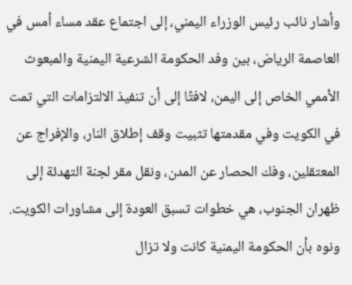وأشار نائب رئيس الوزراء اليمني، إلى اجتماع عقد مساء أمس في العاصمة الرياض، بين وفد الحكومة الشرعية اليمنية والمبعوث الأممي الخاص إلى اليمن، لافتًا إلى أن تنفيذ الالتزامات التي تمت في الكويت وفي مقدمتها تثبيت وقف إطلاق النار، والإفراج عن المعتقلين، وفك الحصار عن المدن، ونقل مقر لجنة التهدئة إلى ظهران الجنوب، هي خطوات تسبق العودة إلى مشاورات الكويت.
ونوه بأن الحكومة اليمنية كانت ولا تزال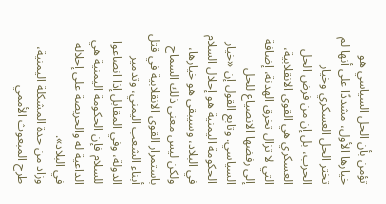تؤمن بأن الحل السياسي هو خيارها الأول، مشددًا على أنها لم تختر الحل العسكري وخيار الحرب، بل إن من فرض الحل العسكري هي القوى الانقلابية، التي لا تزال تخرق الهدنة، إضافة إلى رفضها الانصياع للحل السياسي. وتابع القول إن «خيار الحكومة اليمنية هو إحلال السلام في البلاد، وسيبقى هو خيارها، ولكن ليس معنى ذلك السماح باستمرار القوى الانقلابية في قتل أبناء الشعب اليمني، وتدمير الدولة، وفي المقابل إذا انصاعوا للسلام فإن الحكومة اليمنية هي الداعية له والحريصة على إحلاله في البلاد».
وزاد من حدة المشكلة اليمنية، طرح المبعوث الأممي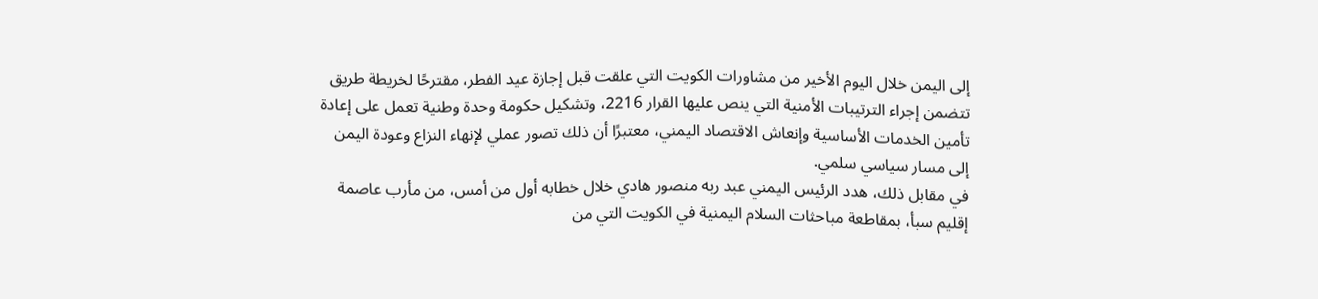إلى اليمن خلال اليوم الأخير من مشاورات الكويت التي علقت قبل إجازة عيد الفطر، مقترحًا لخريطة طريق تتضمن إجراء الترتيبات الأمنية التي ينص عليها القرار 2216، وتشكيل حكومة وحدة وطنية تعمل على إعادة تأمين الخدمات الأساسية وإنعاش الاقتصاد اليمني، معتبرًا أن ذلك تصور عملي لإنهاء النزاع وعودة اليمن إلى مسار سياسي سلمي.
في مقابل ذلك، هدد الرئيس اليمني عبد ربه منصور هادي خلال خطابه أول من أمس، من مأرب عاصمة إقليم سبأ، بمقاطعة مباحثات السلام اليمنية في الكويت التي من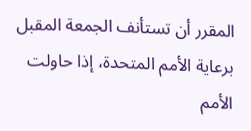المقرر أن تستأنف الجمعة المقبل برعاية الأمم المتحدة، إذا حاولت الأمم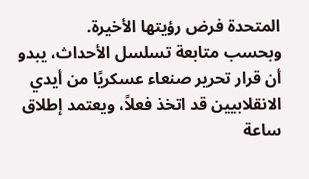المتحدة فرض رؤيتها الأخيرة.
وبحسب متابعة تسلسل الأحداث، يبدو أن قرار تحرير صنعاء عسكريًا من أيدي الانقلابيين قد اتخذ فعلاً، ويعتمد إطلاق ساعة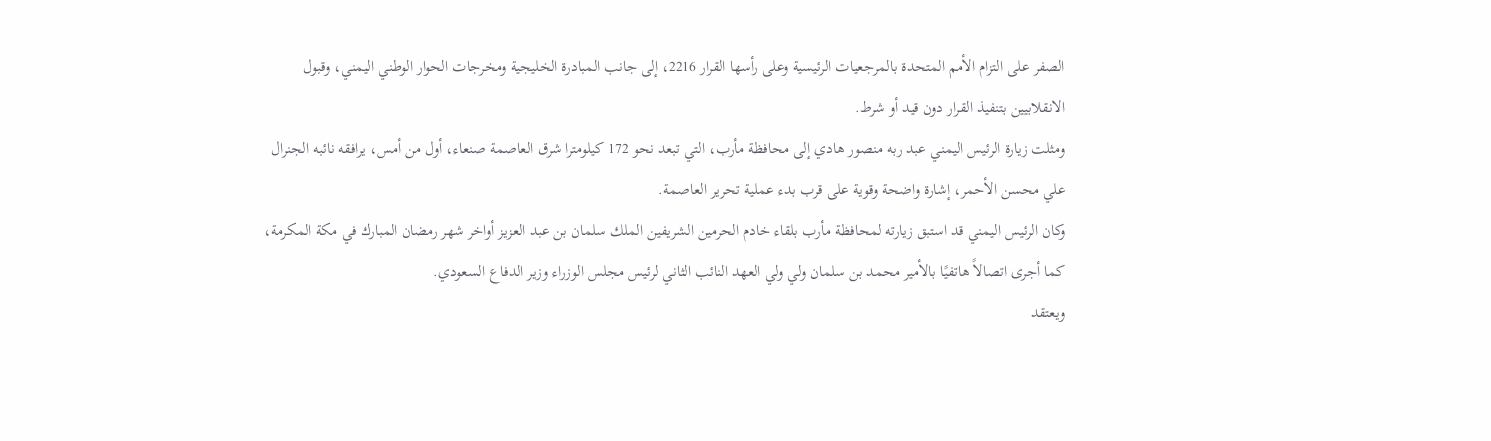الصفر على التزام الأمم المتحدة بالمرجعيات الرئيسية وعلى رأسها القرار 2216، إلى جانب المبادرة الخليجية ومخرجات الحوار الوطني اليمني، وقبول الانقلابيين بتنفيذ القرار دون قيد أو شرط.
ومثلت زيارة الرئيس اليمني عبد ربه منصور هادي إلى محافظة مأرب، التي تبعد نحو 172 كيلومترا شرق العاصمة صنعاء، أول من أمس، يرافقه نائبه الجنرال علي محسن الأحمر، إشارة واضحة وقوية على قرب بدء عملية تحرير العاصمة.
وكان الرئيس اليمني قد استبق زيارته لمحافظة مأرب بلقاء خادم الحرمين الشريفين الملك سلمان بن عبد العزيز أواخر شهر رمضان المبارك في مكة المكرمة، كما أجرى اتصالاً هاتفيًا بالأمير محمد بن سلمان ولي ولي العهد النائب الثاني لرئيس مجلس الوزراء وزير الدفاع السعودي.
ويعتقد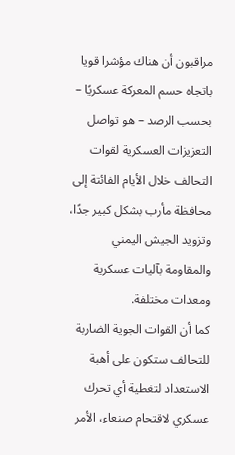مراقبون أن هناك مؤشرا قويا باتجاه حسم المعركة عسكريًا – بحسب الرصد – هو تواصل التعزيزات العسكرية لقوات التحالف خلال الأيام الفائتة إلى محافظة مأرب بشكل كبير جدًا، وتزويد الجيش اليمني والمقاومة بآليات عسكرية ومعدات مختلفة.
كما أن القوات الجوية الضاربة للتحالف ستكون على أهبة الاستعداد لتغطية أي تحرك عسكري لاقتحام صنعاء، الأمر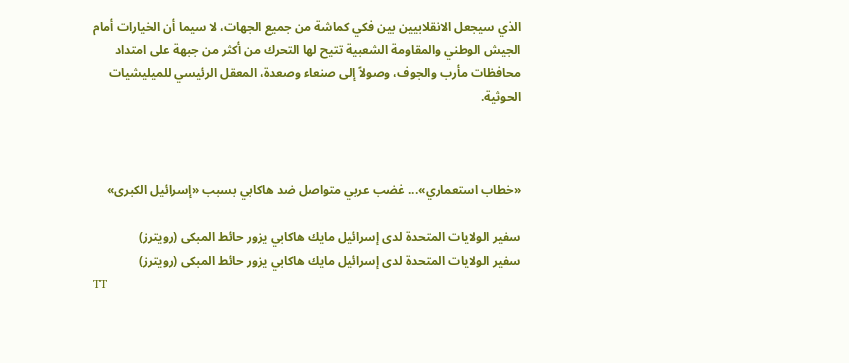الذي سيجعل الانقلابيين بين فكي كماشة من جميع الجهات، لا سيما أن الخيارات أمام الجيش الوطني والمقاومة الشعبية تتيح لها التحرك من أكثر من جبهة على امتداد محافظات مأرب والجوف، وصولاً إلى صنعاء وصعدة، المعقل الرئيسي للميليشيات الحوثية.



«خطاب استعماري»... غضب عربي متواصل ضد هاكابي بسبب «إسرائيل الكبرى»

سفير الولايات المتحدة لدى إسرائيل مايك هاكابي يزور حائط المبكى (رويترز)
سفير الولايات المتحدة لدى إسرائيل مايك هاكابي يزور حائط المبكى (رويترز)
TT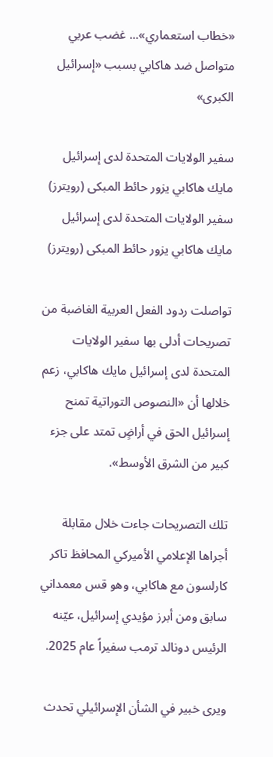«خطاب استعماري»... غضب عربي متواصل ضد هاكابي بسبب «إسرائيل الكبرى»

سفير الولايات المتحدة لدى إسرائيل مايك هاكابي يزور حائط المبكى (رويترز)
سفير الولايات المتحدة لدى إسرائيل مايك هاكابي يزور حائط المبكى (رويترز)

تواصلت ردود الفعل العربية الغاضبة من تصريحات أدلى بها سفير الولايات المتحدة لدى إسرائيل مايك هاكابي، زعم خلالها أن «النصوص التوراتية تمنح إسرائيل الحق في أراضٍ تمتد على جزء كبير من الشرق الأوسط».

تلك التصريحات جاءت خلال مقابلة أجراها الإعلامي الأميركي المحافظ تاكر كارلسون مع هاكابي، وهو قس معمداني سابق ومن أبرز مؤيدي إسرائيل، عيّنه الرئيس دونالد ترمب سفيراً عام 2025.

ويرى خبير في الشأن الإسرائيلي تحدث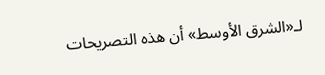لـ«الشرق الأوسط» أن هذه التصريحات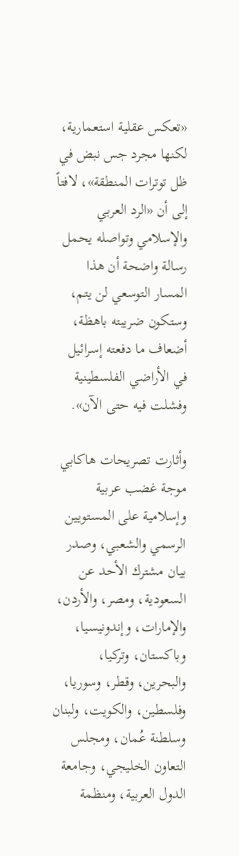«تعكس عقلية استعمارية، لكنها مجرد جس نبض في ظل توترات المنطقة»، لافتاً إلى أن «الرد العربي والإسلامي وتواصله يحمل رسالة واضحة أن هذا المسار التوسعي لن يتم، وستكون ضريبته باهظة، أضعاف ما دفعته إسرائيل في الأراضي الفلسطينية وفشلت فيه حتى الآن».

وأثارت تصريحات هاكابي موجة غضب عربية وإسلامية على المستويين الرسمي والشعبي، وصدر بيان مشترك الأحد عن السعودية، ومصر، والأردن، والإمارات، وإندونيسيا، وباكستان، وتركيا، والبحرين، وقطر، وسوريا، وفلسطين، والكويت، ولبنان وسلطنة عُمان، ومجلس التعاون الخليجي، وجامعة الدول العربية، ومنظمة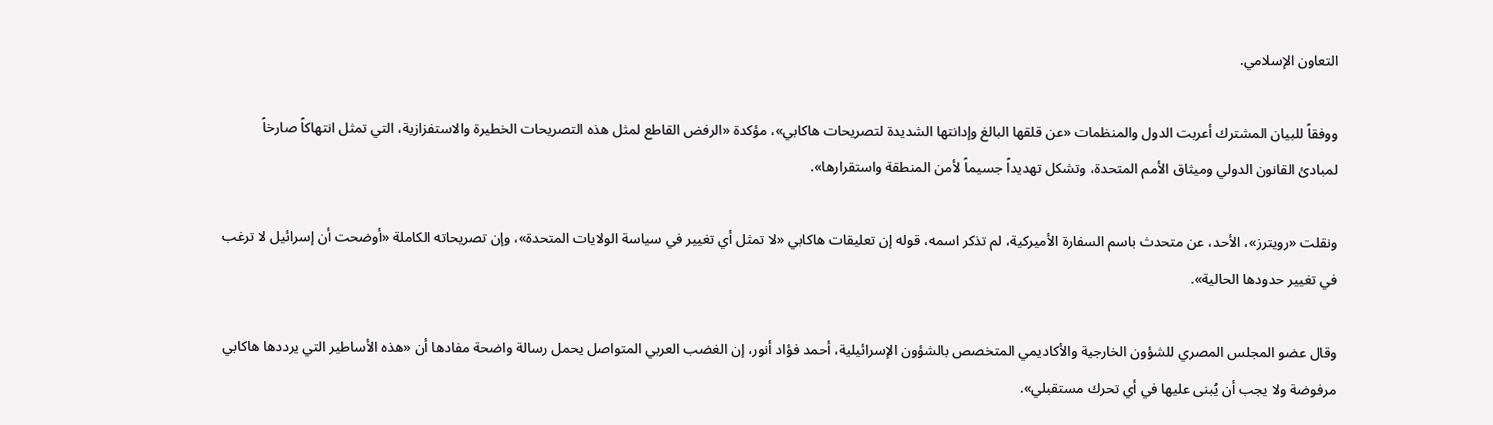التعاون الإسلامي.

ووفقاً للبيان المشترك أعربت الدول والمنظمات «عن قلقها البالغ وإدانتها الشديدة لتصريحات هاكابي»، مؤكدة «الرفض القاطع لمثل هذه التصريحات الخطيرة والاستفزازية، التي تمثل انتهاكاً صارخاً لمبادئ القانون الدولي وميثاق الأمم المتحدة، وتشكل تهديداً جسيماً لأمن المنطقة واستقرارها».

ونقلت «رويترز»، الأحد، عن متحدث باسم السفارة الأميركية، لم تذكر اسمه، قوله إن تعليقات هاكابي «لا تمثل أي تغيير في سياسة الولايات المتحدة»، وإن تصريحاته الكاملة «أوضحت أن إسرائيل لا ترغب في تغيير حدودها الحالية».

وقال عضو المجلس المصري للشؤون الخارجية والأكاديمي المتخصص بالشؤون الإسرائيلية، أحمد فؤاد أنور، إن الغضب العربي المتواصل يحمل رسالة واضحة مفادها أن «هذه الأساطير التي يرددها هاكابي مرفوضة ولا يجب أن يُبنى عليها في أي تحرك مستقبلي».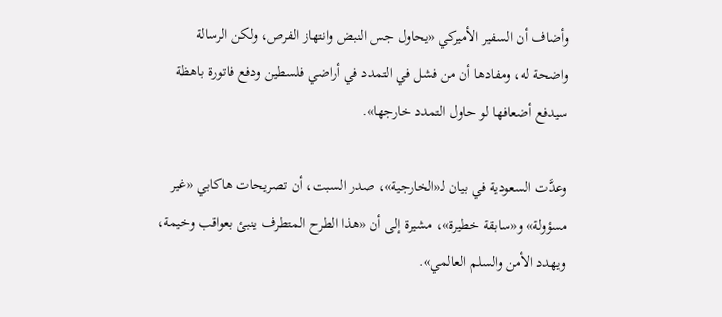وأضاف أن السفير الأميركي «يحاول جس النبض وانتهاز الفرص، ولكن الرسالة واضحة له، ومفادها أن من فشل في التمدد في أراضي فلسطين ودفع فاتورة باهظة سيدفع أضعافها لو حاول التمدد خارجها».

وعدَّت السعودية في بيان لـ«الخارجية»، صدر السبت، أن تصريحات هاكابي «غير مسؤولة» و«سابقة خطيرة»، مشيرة إلى أن «هذا الطرح المتطرف ينبئ بعواقب وخيمة، ويهدد الأمن والسلم العالمي».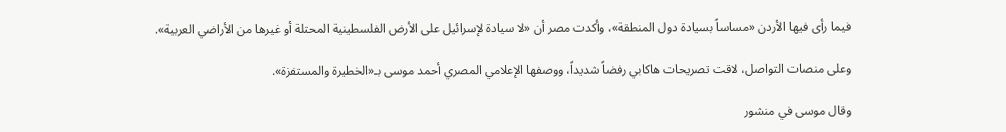فيما رأى فيها الأردن «مساساً بسيادة دول المنطقة»، وأكدت مصر أن «لا سيادة لإسرائيل على الأرض الفلسطينية المحتلة أو غيرها من الأراضي العربية».

وعلى منصات التواصل، لاقت تصريحات هاكابي رفضاً شديداً، ووصفها الإعلامي المصري أحمد موسى بـ«الخطيرة والمستفزة».

وقال موسى في منشور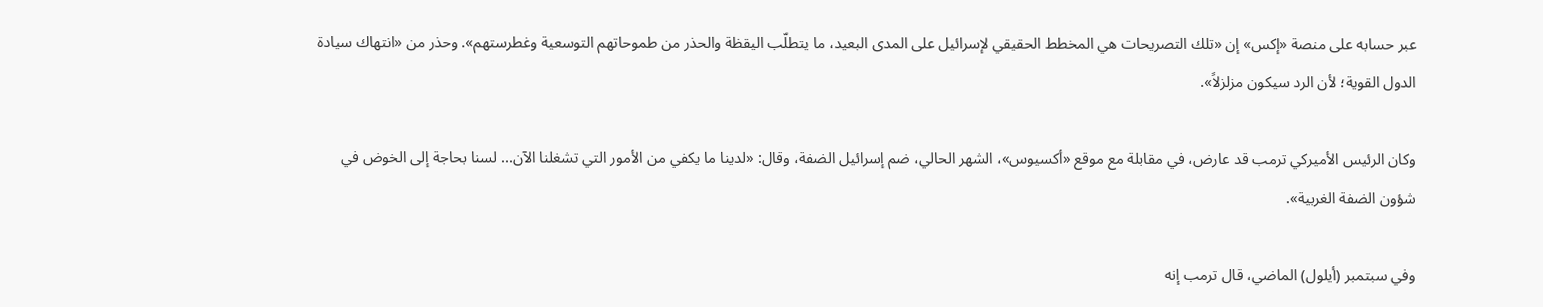عبر حسابه على منصة «إكس» إن «تلك التصريحات هي المخطط الحقيقي لإسرائيل على المدى البعيد، ما يتطلّب اليقظة والحذر من طموحاتهم التوسعية وغطرستهم». وحذر من «انتهاك سيادة الدول القوية؛ لأن الرد سيكون مزلزلاً».

وكان الرئيس الأميركي ترمب قد عارض، في مقابلة مع موقع «أكسيوس»، الشهر الحالي، ضم إسرائيل الضفة، وقال: «لدينا ما يكفي من الأمور التي تشغلنا الآن... لسنا بحاجة إلى الخوض في شؤون الضفة الغربية».

وفي سبتمبر (أيلول) الماضي، قال ترمب إنه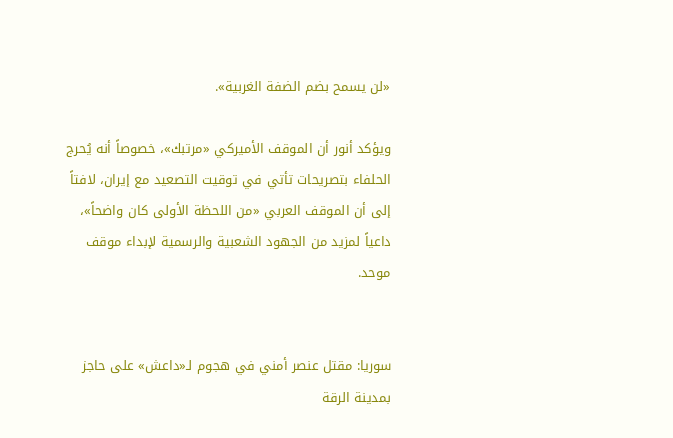«لن يسمح بضم الضفة الغربية».

ويؤكد أنور أن الموقف الأميركي «مرتبك»، خصوصاً أنه يُحرج الحلفاء بتصريحات تأتي في توقيت التصعيد مع إيران، لافتاً إلى أن الموقف العربي «من اللحظة الأولى كان واضحاً»، داعياً لمزيد من الجهود الشعبية والرسمية لإبداء موقف موحد.


سوريا: مقتل عنصر أمني في هجوم لـ«داعش» على حاجز بمدينة الرقة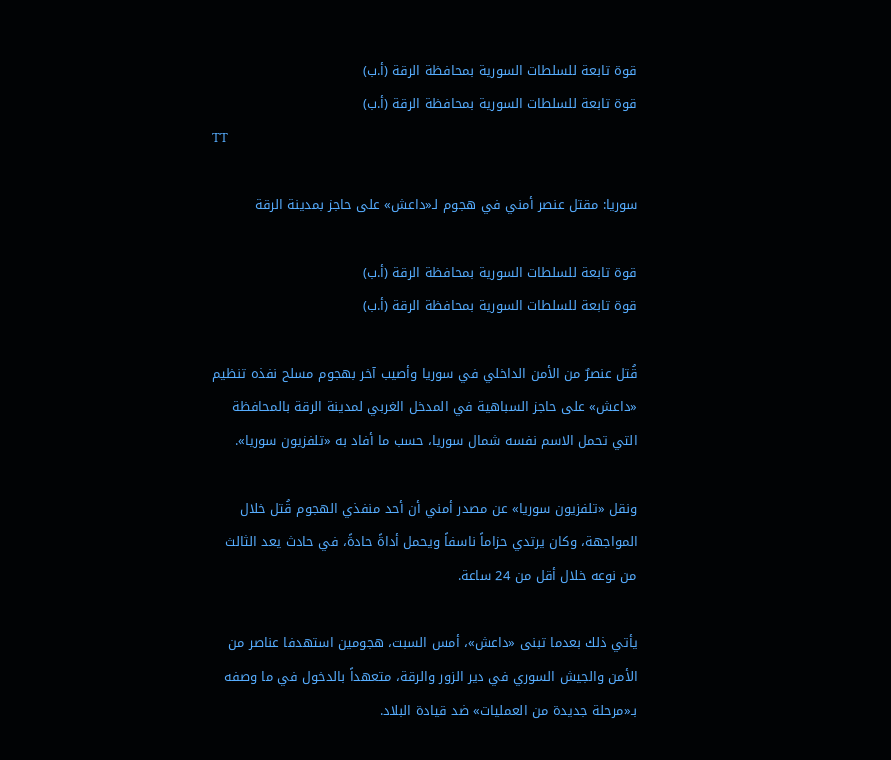قوة تابعة للسلطات السورية بمحافظة الرقة (أ.ب)
قوة تابعة للسلطات السورية بمحافظة الرقة (أ.ب)
TT

سوريا: مقتل عنصر أمني في هجوم لـ«داعش» على حاجز بمدينة الرقة

قوة تابعة للسلطات السورية بمحافظة الرقة (أ.ب)
قوة تابعة للسلطات السورية بمحافظة الرقة (أ.ب)

قُتل عنصرٌ من الأمن الداخلي في سوريا وأصيب آخر بهجوم مسلح نفذه تنظيم «داعش» على حاجز السباهية في المدخل الغربي لمدينة الرقة بالمحافظة التي تحمل الاسم نفسه شمال سوريا، حسب ما أفاد به «تلفزيون سوريا».

ونقل «تلفزيون سوريا» عن مصدر أمني أن أحد منفذي الهجوم قُتل خلال المواجهة، وكان يرتدي حزاماً ناسفاً ويحمل أداةً حادةً، في حادث يعد الثالث من نوعه خلال أقل من 24 ساعة.

يأتي ذلك بعدما تبنى «داعش»، أمس السبت، هجومين استهدفا عناصر من الأمن والجيش السوري في دير الزور والرقة، متعهداً بالدخول في ما وصفه بـ«مرحلة جديدة من العمليات» ضد قيادة البلاد.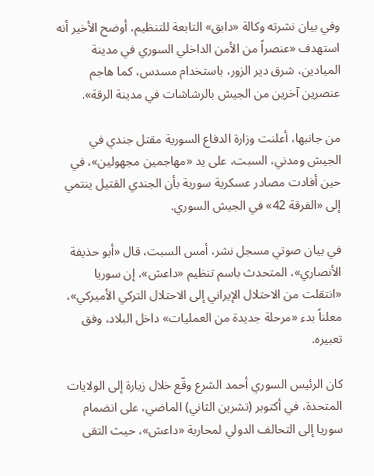وفي بيان نشرته وكالة «دابق» التابعة للتنظيم، أوضح الأخير أنه استهدف «عنصراً من الأمن الداخلي السوري في مدينة الميادين، شرق دير الزور، باستخدام مسدس، كما هاجم عنصرين آخرين من الجيش بالرشاشات في مدينة الرقة».

من جانبها، أعلنت وزارة الدفاع السورية مقتل جندي في الجيش ومدني، السبت، على يد «مهاجمين مجهولين»، في حين أفادت مصادر عسكرية سورية بأن الجندي القتيل ينتمي إلى «الفرقة 42» في الجيش السوري.

في بيان صوتي مسجل نشر، أمس السبت، قال «أبو حذيفة الأنصاري»، المتحدث باسم تنظيم «داعش»، إن سوريا «انتقلت من الاحتلال الإيراني إلى الاحتلال التركي الأميركي»، معلناً بدء «مرحلة جديدة من العمليات» داخل البلاد، وفق تعبيره.

كان الرئيس السوري أحمد الشرع وقّع خلال زيارة إلى الولايات المتحدة، في أكتوبر (تشرين الثاني) الماضي، على انضمام سوريا إلى التحالف الدولي لمحاربة «داعش»، حيث التقى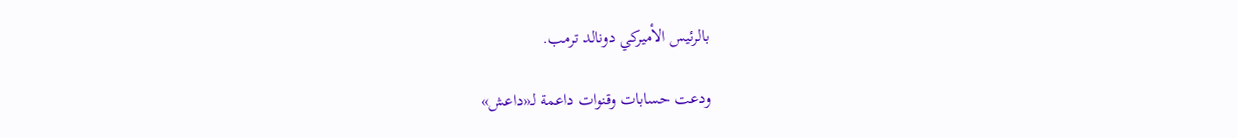بالرئيس الأميركي دونالد ترمب.

ودعت حسابات وقنوات داعمة لـ«داعش»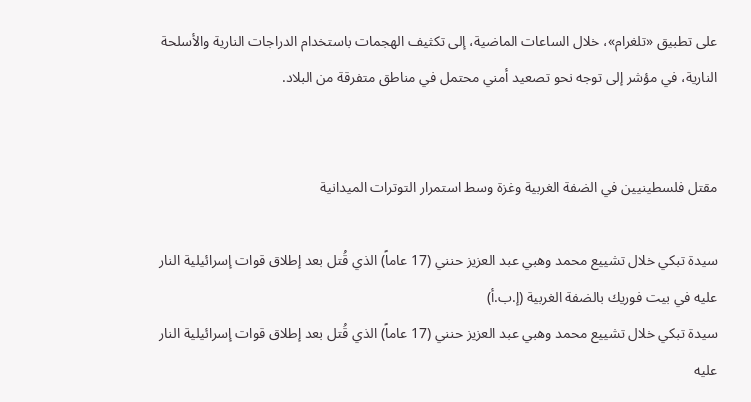على تطبيق «تلغرام»، خلال الساعات الماضية، إلى تكثيف الهجمات باستخدام الدراجات النارية والأسلحة النارية، في مؤشر إلى توجه نحو تصعيد أمني محتمل في مناطق متفرقة من البلاد.


مقتل فلسطينيين في الضفة الغربية وغزة وسط استمرار التوترات الميدانية

سيدة تبكي خلال تشييع محمد وهبي عبد العزيز حنني (17 عاماً) الذي قُتل بعد إطلاق قوات إسرائيلية النار عليه في بيت فوريك بالضفة الغربية (إ.ب.أ)
سيدة تبكي خلال تشييع محمد وهبي عبد العزيز حنني (17 عاماً) الذي قُتل بعد إطلاق قوات إسرائيلية النار عليه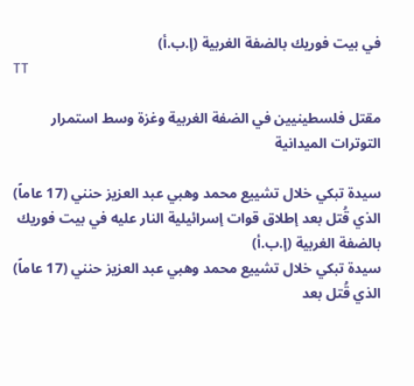في بيت فوريك بالضفة الغربية (إ.ب.أ)
TT

مقتل فلسطينيين في الضفة الغربية وغزة وسط استمرار التوترات الميدانية

سيدة تبكي خلال تشييع محمد وهبي عبد العزيز حنني (17 عاماً) الذي قُتل بعد إطلاق قوات إسرائيلية النار عليه في بيت فوريك بالضفة الغربية (إ.ب.أ)
سيدة تبكي خلال تشييع محمد وهبي عبد العزيز حنني (17 عاماً) الذي قُتل بعد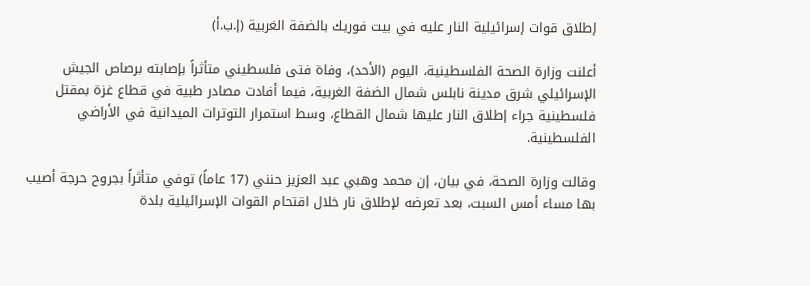إطلاق قوات إسرائيلية النار عليه في بيت فوريك بالضفة الغربية (إ.ب.أ)

أعلنت وزارة الصحة الفلسطينية، اليوم (الأحد)، وفاة فتى فلسطيني متأثراً بإصابته برصاص الجيش الإسرائيلي شرق مدينة نابلس شمال الضفة الغربية، فيما أفادت مصادر طبية في قطاع غزة بمقتل فلسطينية جراء إطلاق النار عليها شمال القطاع، وسط استمرار التوترات الميدانية في الأراضي الفلسطينية.

وقالت وزارة الصحة، في بيان، إن محمد وهبي عبد العزيز حنني (17 عاماً) توفي متأثراً بجروح حرجة أصيب بها مساء أمس السبت، بعد تعرضه لإطلاق نار خلال اقتحام القوات الإسرائيلية بلدة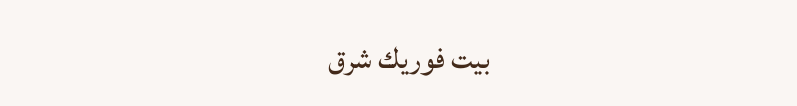بيت فوريك شرق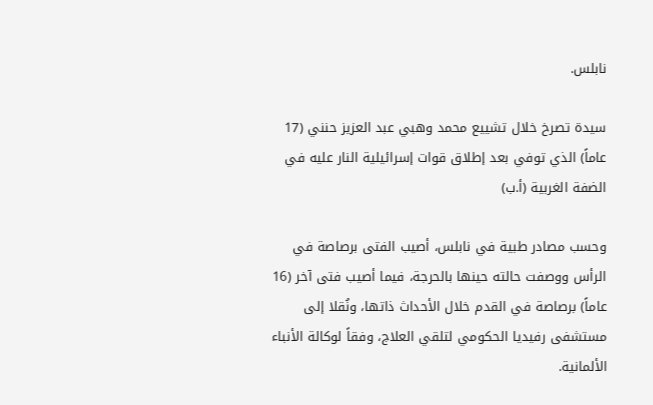نابلس.

سيدة تصرخ خلال تشييع محمد وهبي عبد العزيز حنني (17 عاماً) الذي توفي بعد إطلاق قوات إسرائيلية النار عليه في الضفة الغربية (أ.ب)

وحسب مصادر طبية في نابلس، أصيب الفتى برصاصة في الرأس ووصفت حالته حينها بالحرجة، فيما أصيب فتى آخر (16 عاماً) برصاصة في القدم خلال الأحداث ذاتها، ونُقلا إلى مستشفى رفيديا الحكومي لتلقي العلاج، وفقاً لوكالة الأنباء الألمانية.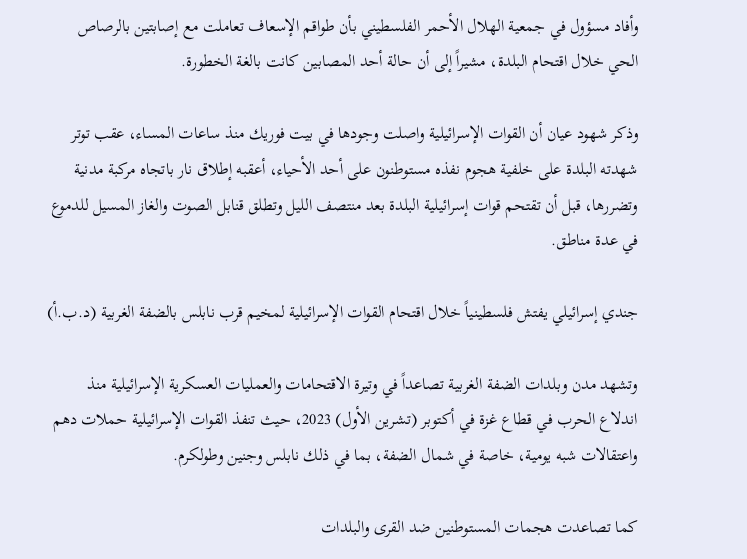وأفاد مسؤول في جمعية الهلال الأحمر الفلسطيني بأن طواقم الإسعاف تعاملت مع إصابتين بالرصاص الحي خلال اقتحام البلدة، مشيراً إلى أن حالة أحد المصابين كانت بالغة الخطورة.

وذكر شهود عيان أن القوات الإسرائيلية واصلت وجودها في بيت فوريك منذ ساعات المساء، عقب توتر شهدته البلدة على خلفية هجوم نفذه مستوطنون على أحد الأحياء، أعقبه إطلاق نار باتجاه مركبة مدنية وتضررها، قبل أن تقتحم قوات إسرائيلية البلدة بعد منتصف الليل وتطلق قنابل الصوت والغاز المسيل للدموع في عدة مناطق.

جندي إسرائيلي يفتش فلسطينياً خلال اقتحام القوات الإسرائيلية لمخيم قرب نابلس بالضفة الغربية (د.ب.أ)

وتشهد مدن وبلدات الضفة الغربية تصاعداً في وتيرة الاقتحامات والعمليات العسكرية الإسرائيلية منذ اندلاع الحرب في قطاع غزة في أكتوبر (تشرين الأول) 2023، حيث تنفذ القوات الإسرائيلية حملات دهم واعتقالات شبه يومية، خاصة في شمال الضفة، بما في ذلك نابلس وجنين وطولكرم.

كما تصاعدت هجمات المستوطنين ضد القرى والبلدات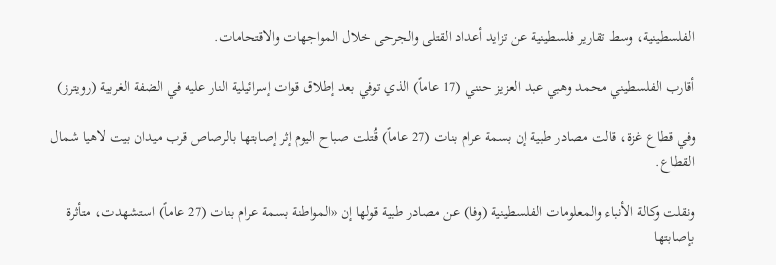الفلسطينية، وسط تقارير فلسطينية عن تزايد أعداد القتلى والجرحى خلال المواجهات والاقتحامات.

أقارب الفلسطيني محمد وهبي عبد العزيز حنني (17 عاماً) الذي توفي بعد إطلاق قوات إسرائيلية النار عليه في الضفة الغربية (رويترز)

وفي قطاع غزة، قالت مصادر طبية إن بسمة عرام بنات (27 عاماً) قُتلت صباح اليوم إثر إصابتها بالرصاص قرب ميدان بيت لاهيا شمال القطاع.

ونقلت وكالة الأنباء والمعلومات الفلسطينية (وفا) عن مصادر طبية قولها إن «المواطنة بسمة عرام بنات (27 عاماً) استشهدت، متأثرة بإصابتها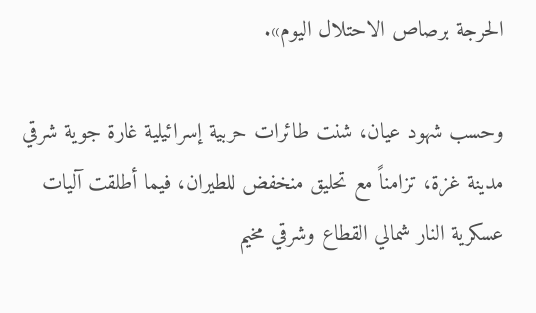الحرجة برصاص الاحتلال اليوم».

وحسب شهود عيان، شنت طائرات حربية إسرائيلية غارة جوية شرقي مدينة غزة، تزامناً مع تحليق منخفض للطيران، فيما أطلقت آليات عسكرية النار شمالي القطاع وشرقي مخيم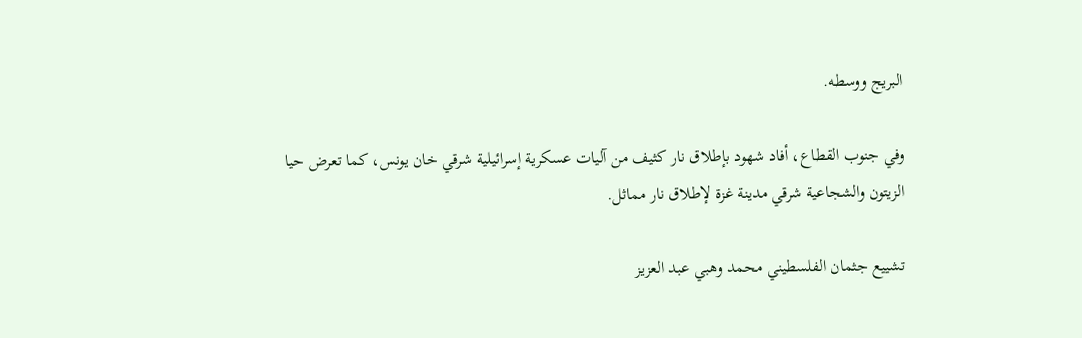البريج ووسطه.

وفي جنوب القطاع، أفاد شهود بإطلاق نار كثيف من آليات عسكرية إسرائيلية شرقي خان يونس، كما تعرض حيا الزيتون والشجاعية شرقي مدينة غزة لإطلاق نار مماثل.

تشييع جثمان الفلسطيني محمد وهبي عبد العزيز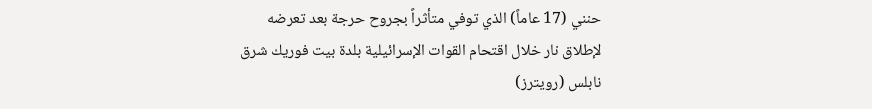حنني (17 عاماً) الذي توفي متأثراً بجروح حرجة بعد تعرضه لإطلاق نار خلال اقتحام القوات الإسرائيلية بلدة بيت فوريك شرق نابلس (رويترز)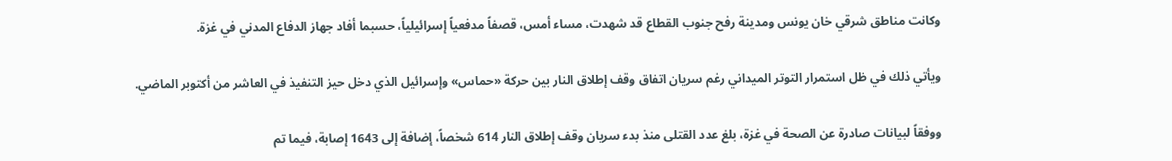وكانت مناطق شرقي خان يونس ومدينة رفح جنوب القطاع قد شهدت، مساء أمس، قصفاً مدفعياً إسرائيلياً، حسبما أفاد جهاز الدفاع المدني في غزة.

ويأتي ذلك في ظل استمرار التوتر الميداني رغم سريان اتفاق وقف إطلاق النار بين حركة «حماس» وإسرائيل الذي دخل حيز التنفيذ في العاشر من أكتوبر الماضي.

ووفقاً لبيانات صادرة عن الصحة في غزة، بلغ عدد القتلى منذ بدء سريان وقف إطلاق النار 614 شخصاً، إضافة إلى 1643 إصابة، فيما تم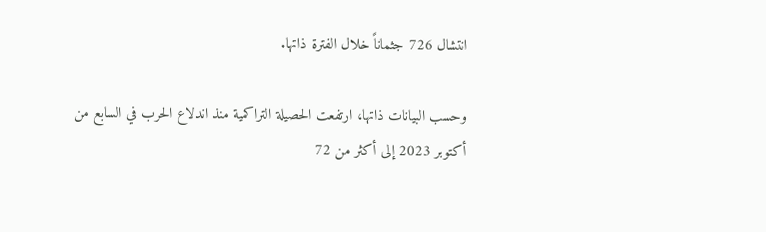انتشال 726 جثماناً خلال الفترة ذاتها.

وحسب البيانات ذاتها، ارتفعت الحصيلة التراكمية منذ اندلاع الحرب في السابع من أكتوبر 2023 إلى أكثر من 72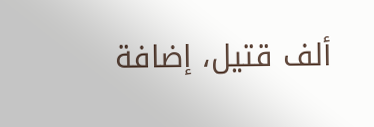ألف قتيل، إضافة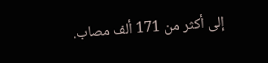إلى أكثر من 171 ألف مصاب.